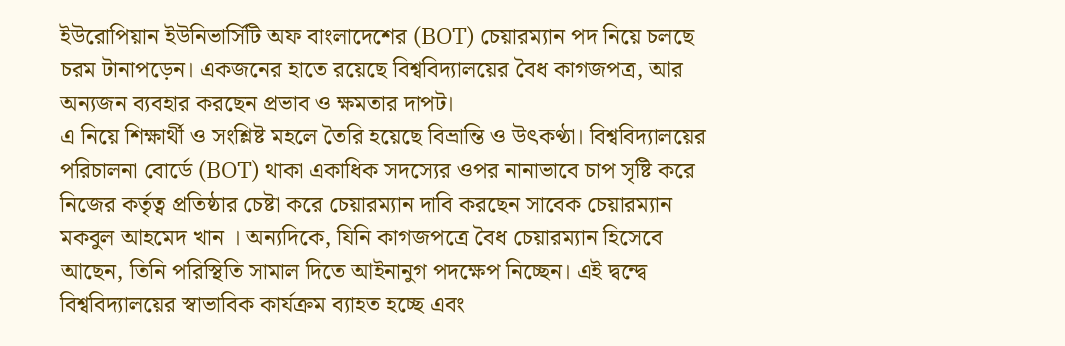ইউরোপিয়ান ইউনিভার্সিটি অফ বাংলাদেশের (BOT) চেয়ারম্যান পদ নিয়ে চলছে চরম টানাপড়েন। একজনের হাতে রয়েছে বিশ্ববিদ্যালয়ের বৈধ কাগজপত্র, আর অন্যজন ব্যবহার করছেন প্রভাব ও ক্ষমতার দাপট।
এ নিয়ে শিক্ষার্থী ও সংশ্লিষ্ট মহলে তৈরি হয়েছে বিভ্রান্তি ও উৎকণ্ঠা। বিশ্ববিদ্যালয়ের পরিচালনা বোর্ডে (BOT) থাকা একাধিক সদস্যের ওপর নানাভাবে চাপ সৃষ্টি করে নিজের কর্তৃত্ব প্রতিষ্ঠার চেষ্টা করে চেয়ারম্যান দাবি করছেন সাবেক চেয়ারম্যান মকবুল আহমেদ খান । অন্যদিকে, যিনি কাগজপত্রে বৈধ চেয়ারম্যান হিসেবে আছেন, তিনি পরিস্থিতি সামাল দিতে আইনানুগ পদক্ষেপ নিচ্ছেন। এই দ্বন্দ্বে বিশ্ববিদ্যালয়ের স্বাভাবিক কার্যক্রম ব্যাহত হচ্ছে এবং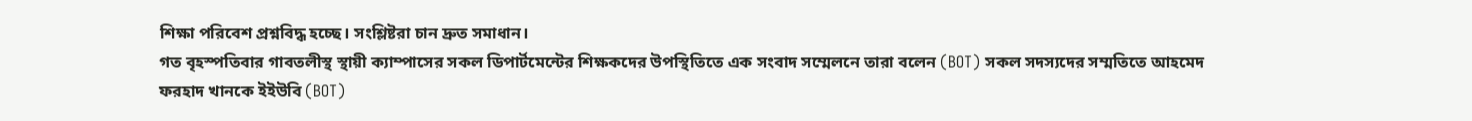শিক্ষা পরিবেশ প্রশ্নবিদ্ধ হচ্ছে। সংশ্লিষ্টরা চান দ্রুত সমাধান।
গত বৃহস্পতিবার গাবতলীস্থ স্থায়ী ক্যাম্পাসের সকল ডিপার্টমেন্টের শিক্ষকদের উপস্থিতিতে এক সংবাদ সম্মেলনে তারা বলেন (BOT) সকল সদস্যদের সম্মতিতে আহমেদ ফরহাদ খানকে ইইউবি (BOT)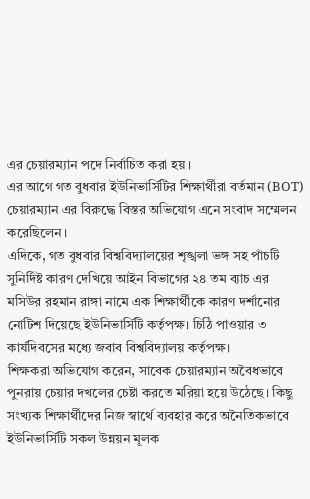এর চেয়ারম্যান পদে নির্বাচিত করা হয়।
এর আগে গত বুধবার ইউনিভার্সিটির শিক্ষার্থীরা বর্তমান (BOT) চেয়ারম্যান এর বিরুদ্ধে বিস্তর অভিযোগ এনে সংবাদ সম্মেলন করেছিলেন।
এদিকে, গত বুধবার বিশ্ববিদ্যালয়ের শৃঙ্খলা ভঙ্গ সহ পাঁচটি সুনির্দিষ্ট কারণ দেখিয়ে আইন বিভাগের ২৪ তম ব্যাচ এর মসিউর রহমান রাঙ্গা নামে এক শিক্ষার্থীকে কারণ দর্শানোর নোটিশ দিয়েছে ইউনিভার্সিটি কর্তৃপক্ষ। চিঠি পাওয়ার ৩ কার্যদিবসের মধ্যে জবাব বিশ্ববিদ্যালয় কর্তৃপক্ষ।
শিক্ষকরা অভিযোগ করেন, সাবেক চেয়ারম্যান অবৈধভাবে পুনরায় চেয়ার দখলের চেষ্টা করতে মরিয়া হয়ে উঠেছে। কিছু সংখ্যক শিক্ষার্থীদের নিজ স্বার্থে ব্যবহার করে অনৈতিকভাবে ইউনিভার্সিটি সকল উন্নয়ন মূলক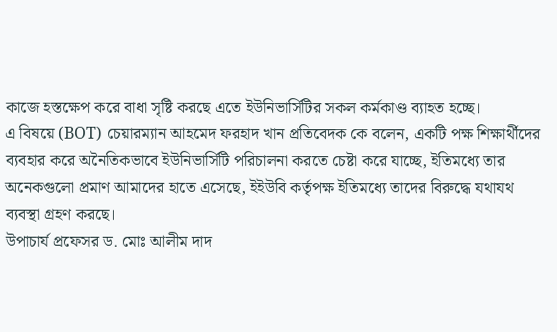কাজে হস্তক্ষেপ করে বাধা সৃষ্টি করছে এতে ইউনিভার্সিটির সকল কর্মকাণ্ড ব্যাহত হচ্ছে।
এ বিষয়ে (BOT) চেয়ারম্যান আহমেদ ফরহাদ খান প্রতিবেদক কে বলেন, একটি পক্ষ শিক্ষার্থীদের ব্যবহার করে অনৈতিকভাবে ইউনিভার্সিটি পরিচালনা করতে চেষ্টা করে যাচ্ছে, ইতিমধ্যে তার অনেকগুলো প্রমাণ আমাদের হাতে এসেছে, ইইউবি কর্তৃপক্ষ ইতিমধ্যে তাদের বিরুদ্ধে যথাযথ ব্যবস্থা গ্রহণ করছে।
উপাচার্য প্রফেসর ড. মোঃ আলীম দাদ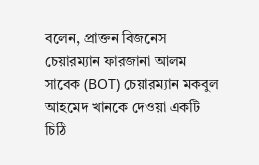বলেন, প্রাক্তন বিজনেস চেয়ারম্যান ফারজানা আলম সাবেক (BOT) চেয়ারম্যান মকবুল আহমেদ খানকে দেওয়া একটি চিঠি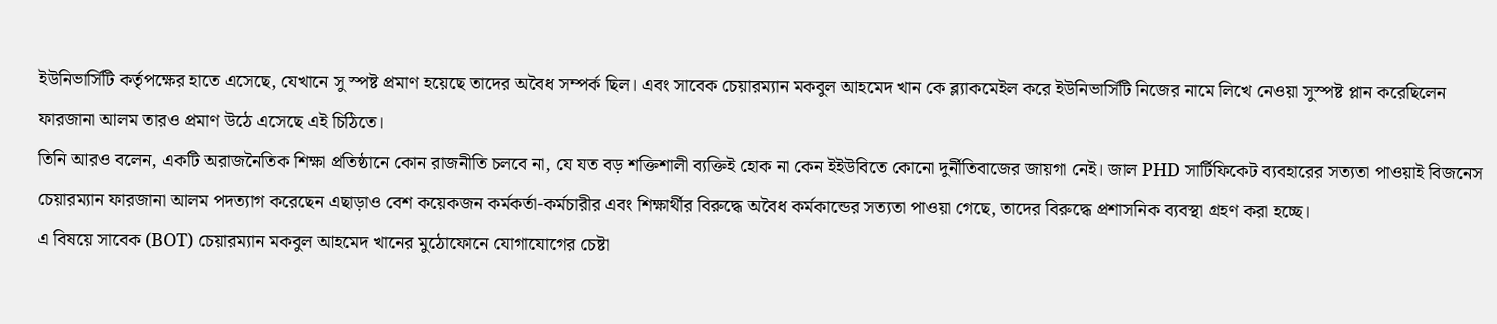ইউনিভার্সিটি কর্তৃপক্ষের হাতে এসেছে, যেখানে সু স্পষ্ট প্রমাণ হয়েছে তাদের অবৈধ সম্পর্ক ছিল। এবং সাবেক চেয়ারম্যান মকবুল আহমেদ খান কে ব্ল্যাকমেইল করে ইউনিভার্সিটি নিজের নামে লিখে নেওয়া সুস্পষ্ট প্লান করেছিলেন ফারজানা আলম তারও প্রমাণ উঠে এসেছে এই চিঠিতে।
তিনি আরও বলেন, একটি অরাজনৈতিক শিক্ষা প্রতিষ্ঠানে কোন রাজনীতি চলবে না, যে যত বড় শক্তিশালী ব্যক্তিই হোক না কেন ইইউবিতে কোনো দুর্নীতিবাজের জায়গা নেই। জাল PHD সার্টিফিকেট ব্যবহারের সত্যতা পাওয়াই বিজনেস চেয়ারম্যান ফারজানা আলম পদত্যাগ করেছেন এছাড়াও বেশ কয়েকজন কর্মকর্তা-কর্মচারীর এবং শিক্ষার্থীর বিরুদ্ধে অবৈধ কর্মকান্ডের সত্যতা পাওয়া গেছে, তাদের বিরুদ্ধে প্রশাসনিক ব্যবস্থা গ্রহণ করা হচ্ছে।
এ বিষয়ে সাবেক (BOT) চেয়ারম্যান মকবুল আহমেদ খানের মুঠোফোনে যোগাযোগের চেষ্টা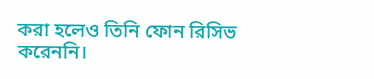করা হলেও তিনি ফোন রিসিভ করেননি।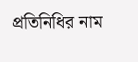প্রতিনিধির নাম